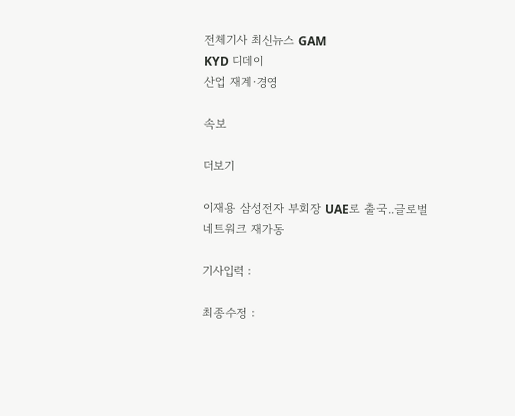전체기사 최신뉴스 GAM
KYD 디데이
산업 재계·경영

속보

더보기

이재용 삼성전자 부회장 UAE로 출국..글로벌 네트워크 재가동

기사입력 :

최종수정 :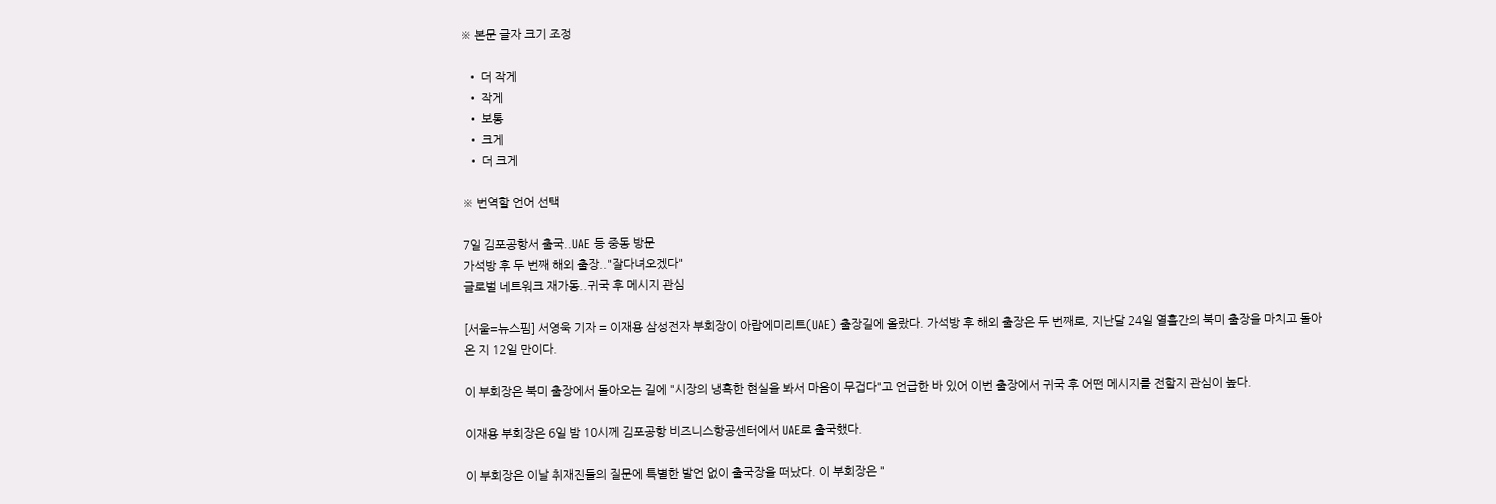※ 본문 글자 크기 조정

  • 더 작게
  • 작게
  • 보통
  • 크게
  • 더 크게

※ 번역할 언어 선택

7일 김포공항서 출국..UAE 등 중동 방문
가석방 후 두 번째 해외 출장.."잘다녀오겠다"
글로벌 네트워크 재가동..귀국 후 메시지 관심

[서울=뉴스핌] 서영욱 기자 = 이재용 삼성전자 부회장이 아랍에미리트(UAE) 출장길에 올랐다. 가석방 후 해외 출장은 두 번째로, 지난달 24일 열흘간의 북미 출장을 마치고 돌아온 지 12일 만이다.

이 부회장은 북미 출장에서 돌아오는 길에 "시장의 냉혹한 현실을 봐서 마음이 무겁다"고 언급한 바 있어 이번 출장에서 귀국 후 어떤 메시지를 전할지 관심이 높다.

이재용 부회장은 6일 밤 10시께 김포공항 비즈니스항공센터에서 UAE로 출국했다.

이 부회장은 이날 취재진들의 질문에 특별한 발언 없이 출국장을 떠났다. 이 부회장은 "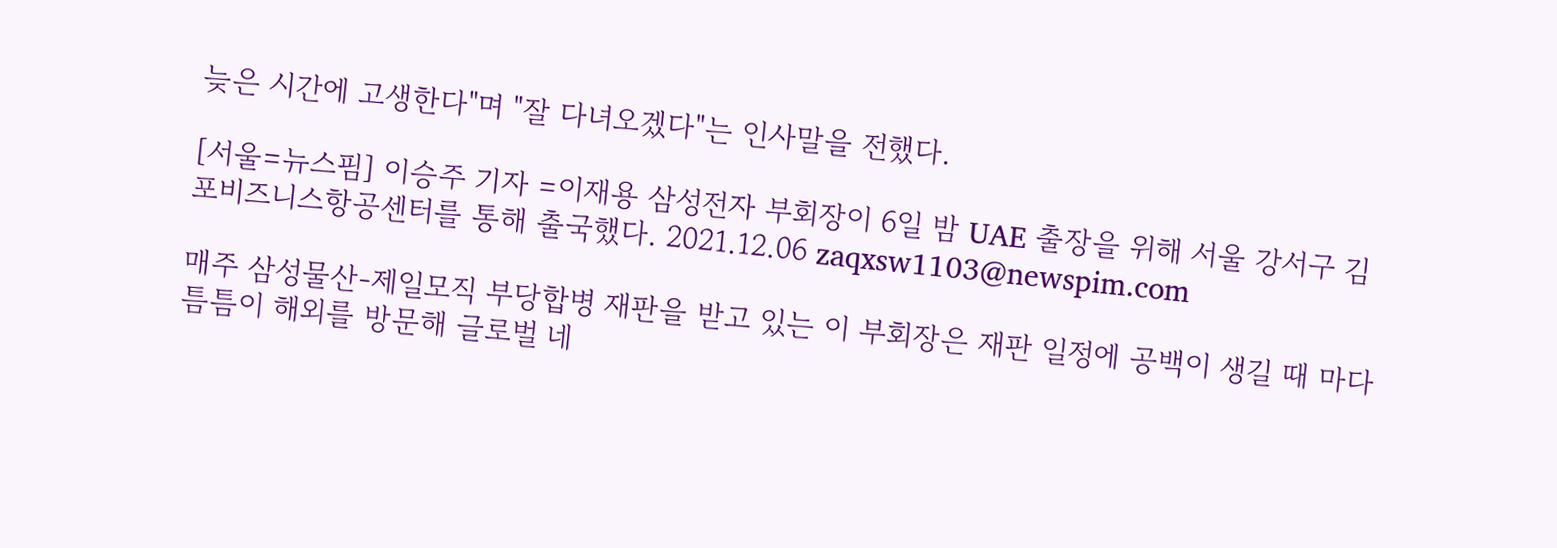늦은 시간에 고생한다"며 "잘 다녀오겠다"는 인사말을 전했다.

[서울=뉴스핌] 이승주 기자 =이재용 삼성전자 부회장이 6일 밤 UAE 출장을 위해 서울 강서구 김포비즈니스항공센터를 통해 출국했다. 2021.12.06 zaqxsw1103@newspim.com

매주 삼성물산-제일모직 부당합병 재판을 받고 있는 이 부회장은 재판 일정에 공백이 생길 때 마다 틈틈이 해외를 방문해 글로벌 네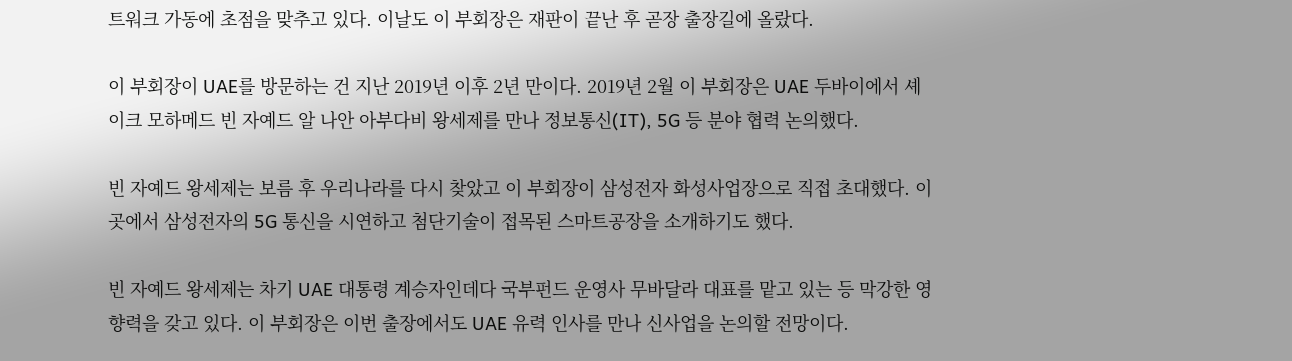트워크 가동에 초점을 맞추고 있다. 이날도 이 부회장은 재판이 끝난 후 곧장 출장길에 올랐다.

이 부회장이 UAE를 방문하는 건 지난 2019년 이후 2년 만이다. 2019년 2월 이 부회장은 UAE 두바이에서 셰이크 모하메드 빈 자예드 알 나안 아부다비 왕세제를 만나 정보통신(IT), 5G 등 분야 협력 논의했다.

빈 자예드 왕세제는 보름 후 우리나라를 다시 찾았고 이 부회장이 삼성전자 화성사업장으로 직접 초대했다. 이 곳에서 삼성전자의 5G 통신을 시연하고 첨단기술이 접목된 스마트공장을 소개하기도 했다.

빈 자예드 왕세제는 차기 UAE 대통령 계승자인데다 국부펀드 운영사 무바달라 대표를 맡고 있는 등 막강한 영향력을 갖고 있다. 이 부회장은 이번 출장에서도 UAE 유력 인사를 만나 신사업을 논의할 전망이다.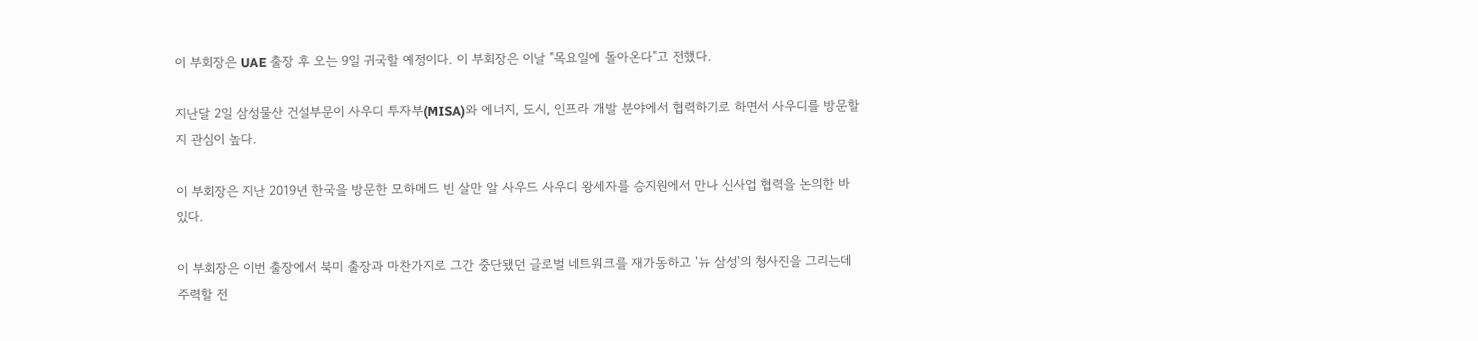이 부회장은 UAE 출장 후 오는 9일 귀국할 예정이다. 이 부회장은 이날 "목요일에 돌아온다"고 전했다.

지난달 2일 삼성물산 건설부문이 사우디 투자부(MISA)와 에너지, 도시, 인프라 개발 분야에서 협력하기로 하면서 사우디를 방문할지 관심이 높다.

이 부회장은 지난 2019년 한국을 방문한 모하메드 빈 살만 알 사우드 사우디 왕세자를 승지원에서 만나 신사업 협력을 논의한 바 있다.

이 부회장은 이번 출장에서 북미 출장과 마찬가지로 그간 중단됐던 글로벌 네트워크를 재가동하고 '뉴 삼성'의 청사진을 그리는데 주력할 전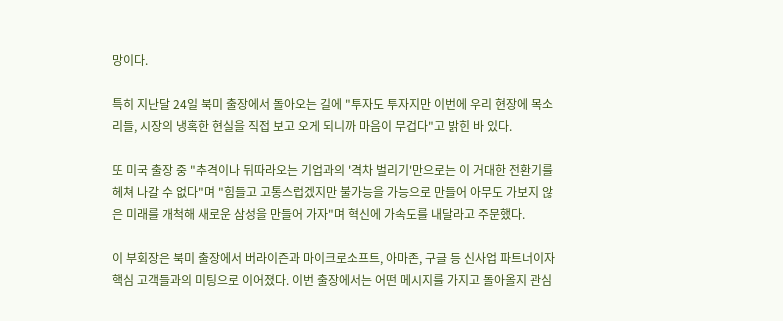망이다.

특히 지난달 24일 북미 출장에서 돌아오는 길에 "투자도 투자지만 이번에 우리 현장에 목소리들, 시장의 냉혹한 현실을 직접 보고 오게 되니까 마음이 무겁다"고 밝힌 바 있다.

또 미국 출장 중 "추격이나 뒤따라오는 기업과의 '격차 벌리기'만으로는 이 거대한 전환기를 헤쳐 나갈 수 없다"며 "힘들고 고통스럽겠지만 불가능을 가능으로 만들어 아무도 가보지 않은 미래를 개척해 새로운 삼성을 만들어 가자"며 혁신에 가속도를 내달라고 주문했다.

이 부회장은 북미 출장에서 버라이즌과 마이크로소프트, 아마존, 구글 등 신사업 파트너이자 핵심 고객들과의 미팅으로 이어졌다. 이번 출장에서는 어떤 메시지를 가지고 돌아올지 관심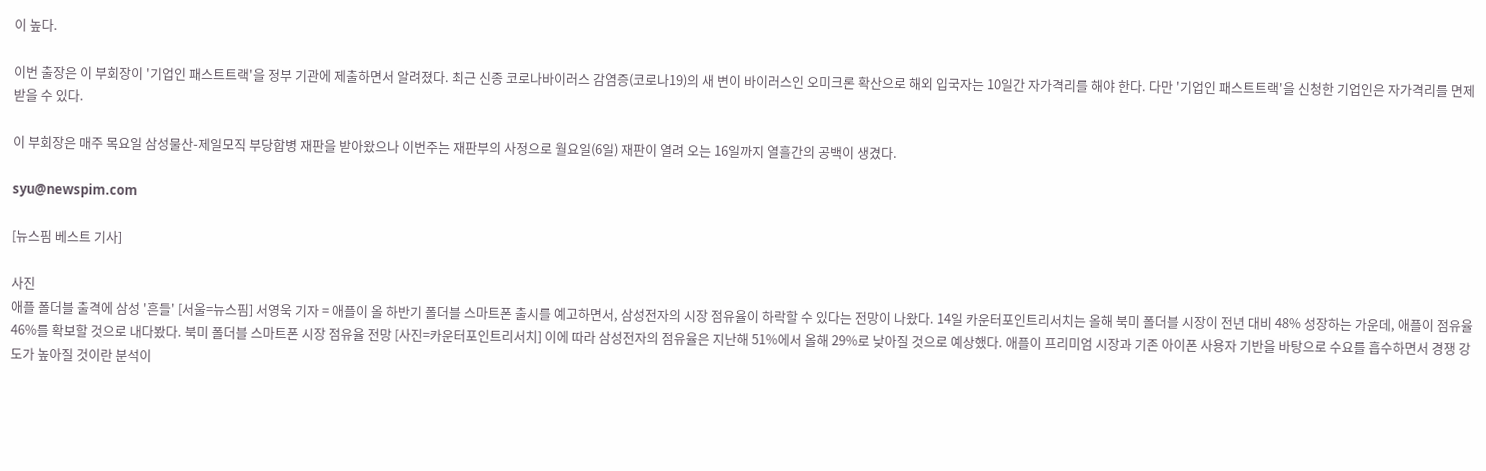이 높다.

이번 출장은 이 부회장이 '기업인 패스트트랙'을 정부 기관에 제출하면서 알려졌다. 최근 신종 코로나바이러스 감염증(코로나19)의 새 변이 바이러스인 오미크론 확산으로 해외 입국자는 10일간 자가격리를 해야 한다. 다만 '기업인 패스트트랙'을 신청한 기업인은 자가격리를 면제받을 수 있다.

이 부회장은 매주 목요일 삼성물산-제일모직 부당합병 재판을 받아왔으나 이번주는 재판부의 사정으로 월요일(6일) 재판이 열려 오는 16일까지 열흘간의 공백이 생겼다.

syu@newspim.com

[뉴스핌 베스트 기사]

사진
애플 폴더블 출격에 삼성 '흔들' [서울=뉴스핌] 서영욱 기자 = 애플이 올 하반기 폴더블 스마트폰 출시를 예고하면서, 삼성전자의 시장 점유율이 하락할 수 있다는 전망이 나왔다. 14일 카운터포인트리서치는 올해 북미 폴더블 시장이 전년 대비 48% 성장하는 가운데, 애플이 점유율 46%를 확보할 것으로 내다봤다. 북미 폴더블 스마트폰 시장 점유율 전망 [사진=카운터포인트리서치] 이에 따라 삼성전자의 점유율은 지난해 51%에서 올해 29%로 낮아질 것으로 예상했다. 애플이 프리미엄 시장과 기존 아이폰 사용자 기반을 바탕으로 수요를 흡수하면서 경쟁 강도가 높아질 것이란 분석이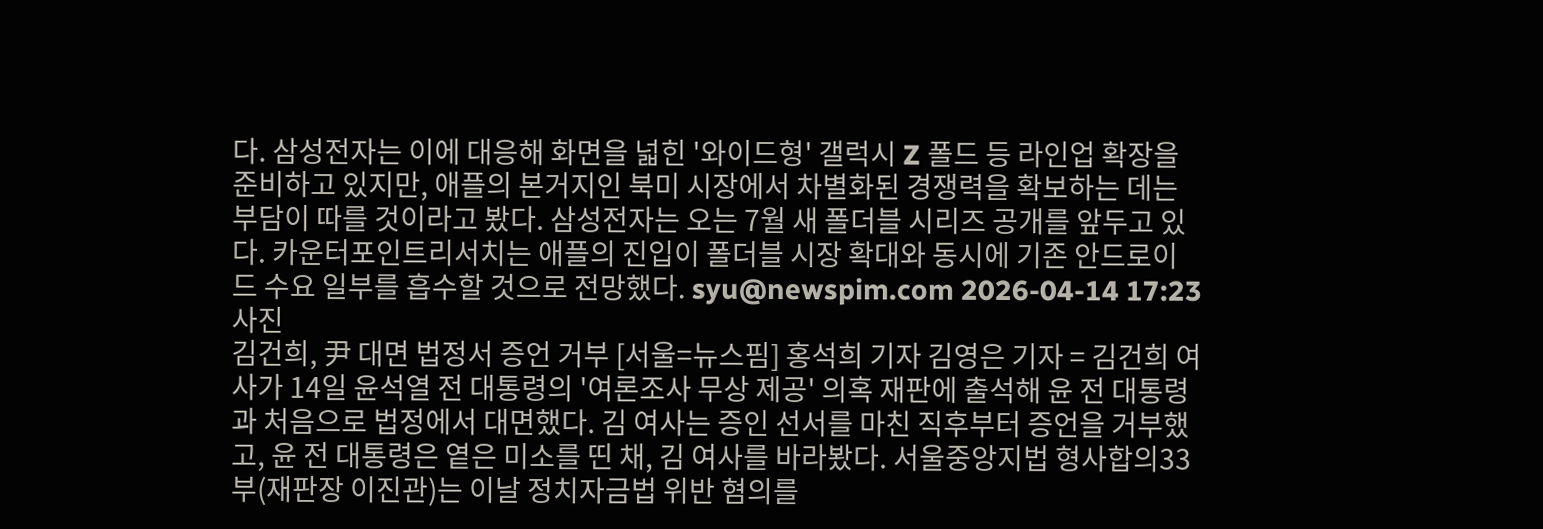다. 삼성전자는 이에 대응해 화면을 넓힌 '와이드형' 갤럭시 Z 폴드 등 라인업 확장을 준비하고 있지만, 애플의 본거지인 북미 시장에서 차별화된 경쟁력을 확보하는 데는 부담이 따를 것이라고 봤다. 삼성전자는 오는 7월 새 폴더블 시리즈 공개를 앞두고 있다. 카운터포인트리서치는 애플의 진입이 폴더블 시장 확대와 동시에 기존 안드로이드 수요 일부를 흡수할 것으로 전망했다. syu@newspim.com 2026-04-14 17:23
사진
김건희, 尹 대면 법정서 증언 거부 [서울=뉴스핌] 홍석희 기자 김영은 기자 = 김건희 여사가 14일 윤석열 전 대통령의 '여론조사 무상 제공' 의혹 재판에 출석해 윤 전 대통령과 처음으로 법정에서 대면했다. 김 여사는 증인 선서를 마친 직후부터 증언을 거부했고, 윤 전 대통령은 옅은 미소를 띤 채, 김 여사를 바라봤다. 서울중앙지법 형사합의33부(재판장 이진관)는 이날 정치자금법 위반 혐의를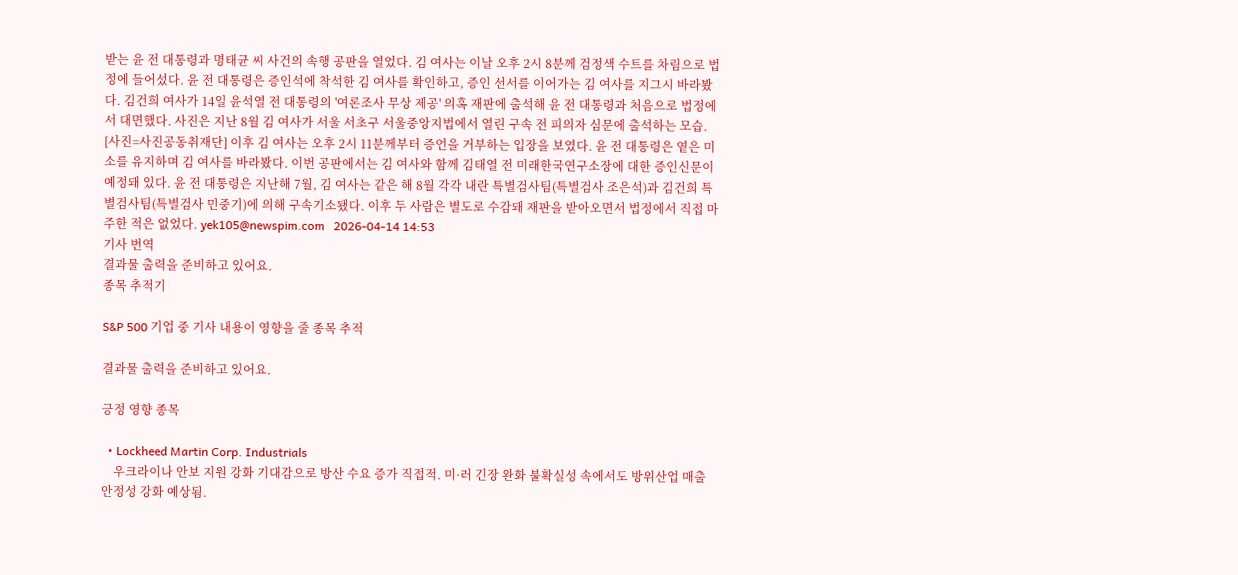받는 윤 전 대통령과 명태균 씨 사건의 속행 공판을 열었다. 김 여사는 이날 오후 2시 8분께 검정색 수트를 차림으로 법정에 들어섰다. 윤 전 대통령은 증인석에 착석한 김 여사를 확인하고, 증인 선서를 이어가는 김 여사를 지그시 바라봤다. 김건희 여사가 14일 윤석열 전 대통령의 '여론조사 무상 제공' 의혹 재판에 출석해 윤 전 대통령과 처음으로 법정에서 대면했다. 사진은 지난 8월 김 여사가 서울 서초구 서울중앙지법에서 열린 구속 전 피의자 심문에 출석하는 모습. [사진=사진공동취재단] 이후 김 여사는 오후 2시 11분께부터 증언을 거부하는 입장을 보였다. 윤 전 대통령은 옅은 미소를 유지하며 김 여사를 바라봤다. 이번 공판에서는 김 여사와 함께 김태열 전 미래한국연구소장에 대한 증인신문이 예정돼 있다. 윤 전 대통령은 지난해 7월, 김 여사는 같은 해 8월 각각 내란 특별검사팀(특별검사 조은석)과 김건희 특별검사팀(특별검사 민중기)에 의해 구속기소됐다. 이후 두 사람은 별도로 수감돼 재판을 받아오면서 법정에서 직접 마주한 적은 없었다. yek105@newspim.com   2026-04-14 14:53
기사 번역
결과물 출력을 준비하고 있어요.
종목 추적기

S&P 500 기업 중 기사 내용이 영향을 줄 종목 추적

결과물 출력을 준비하고 있어요.

긍정 영향 종목

  • Lockheed Martin Corp. Industrials
    우크라이나 안보 지원 강화 기대감으로 방산 수요 증가 직접적. 미·러 긴장 완화 불확실성 속에서도 방위산업 매출 안정성 강화 예상됨.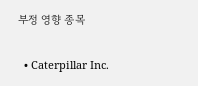부정 영향 종목

  • Caterpillar Inc.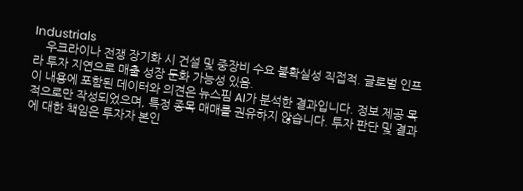Industrials
    우크라이나 전쟁 장기화 시 건설 및 중장비 수요 불확실성 직접적. 글로벌 인프라 투자 지연으로 매출 성장 둔화 가능성 있음.
이 내용에 포함된 데이터와 의견은 뉴스핌 AI가 분석한 결과입니다. 정보 제공 목적으로만 작성되었으며, 특정 종목 매매를 권유하지 않습니다. 투자 판단 및 결과에 대한 책임은 투자자 본인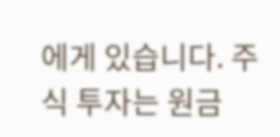에게 있습니다. 주식 투자는 원금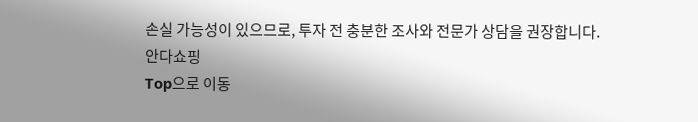손실 가능성이 있으므로, 투자 전 충분한 조사와 전문가 상담을 권장합니다.
안다쇼핑
Top으로 이동